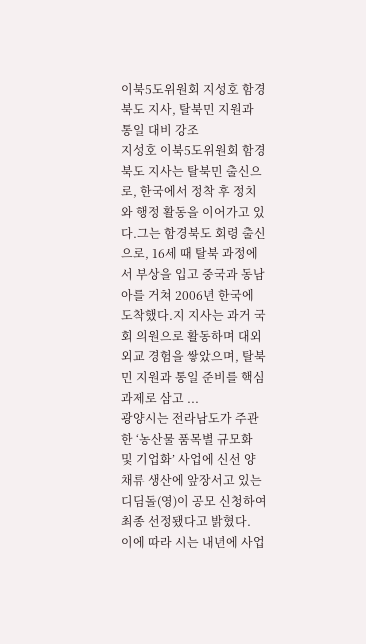이북5도위원회 지성호 함경북도 지사, 탈북민 지원과 통일 대비 강조
지성호 이북5도위원회 함경북도 지사는 탈북민 출신으로, 한국에서 정착 후 정치와 행정 활동을 이어가고 있다.그는 함경북도 회령 출신으로, 16세 때 탈북 과정에서 부상을 입고 중국과 동남아를 거쳐 2006년 한국에 도착했다.지 지사는 과거 국회 의원으로 활동하며 대외 외교 경험을 쌓았으며, 탈북민 지원과 통일 준비를 핵심 과제로 삼고 ...
광양시는 전라남도가 주관한 ‘농산물 품목별 규모화 및 기업화’ 사업에 신선 양채류 생산에 앞장서고 있는 디딤돌(영)이 공모 신청하여 최종 선정됐다고 밝혔다.
이에 따라 시는 내년에 사업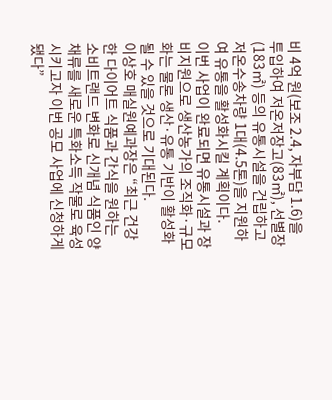비 4억 원(보조 2.4, 자부담 1.6)을 투입하여 저온저장고(83㎡), 선별장(183㎡) 등의 유통시설을 건립하고 저온수송차량 1대(4.5톤)을 지원하여 유통을 활성화시킬 계획이다.
이번 사업이 완료되면 유통시설과 장비지원으로 생산농가의 조직화·규모화는 물론 생산·유통 기반이 활성화될 수 있을 것으로 기대된다.
이상호 매실원예과장은 “최근 건강한 다이어트 식품과 간식을 원하는 소비트랜드 변화로 신개념 식품인 양채류를 새로운 특화소득 작물로 육성시키고자 이번 공모 사업에 신청하게 됐다”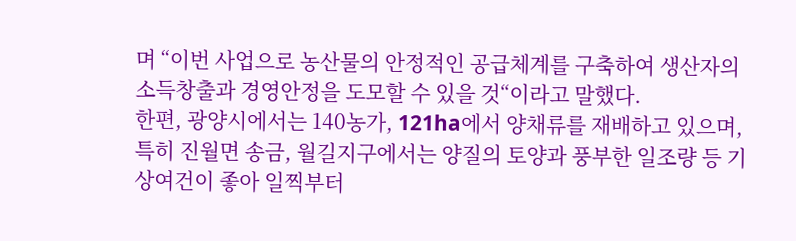며 “이번 사업으로 농산물의 안정적인 공급체계를 구축하여 생산자의 소득창출과 경영안정을 도모할 수 있을 것“이라고 말했다.
한편, 광양시에서는 140농가, 121ha에서 양채류를 재배하고 있으며, 특히 진월면 송금, 월길지구에서는 양질의 토양과 풍부한 일조량 등 기상여건이 좋아 일찍부터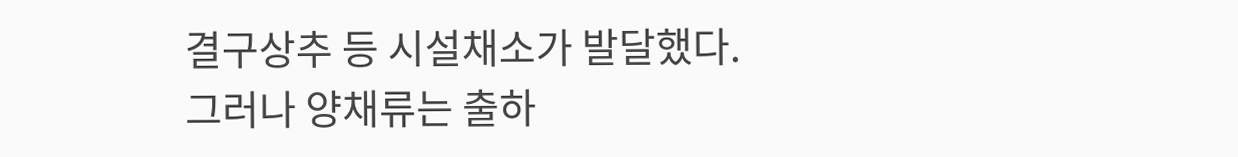결구상추 등 시설채소가 발달했다.
그러나 양채류는 출하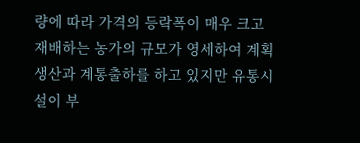량에 따라 가격의 등락폭이 매우 크고 재배하는 농가의 규모가 영세하여 계획 생산과 계통출하를 하고 있지만 유통시설이 부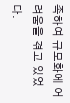족하여 규모화에 어려움을 겪고 있었다.